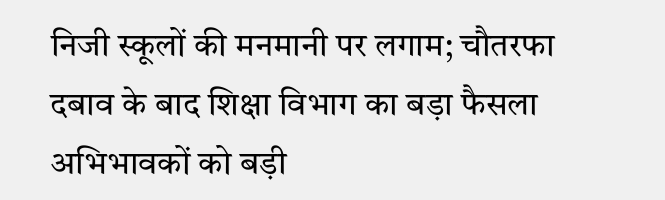निजी स्कूलों की मनमानी पर लगाम; चौतरफा दबाव के बाद शिक्षा विभाग का बड़ा फैसला
अभिभावकों को बड़ी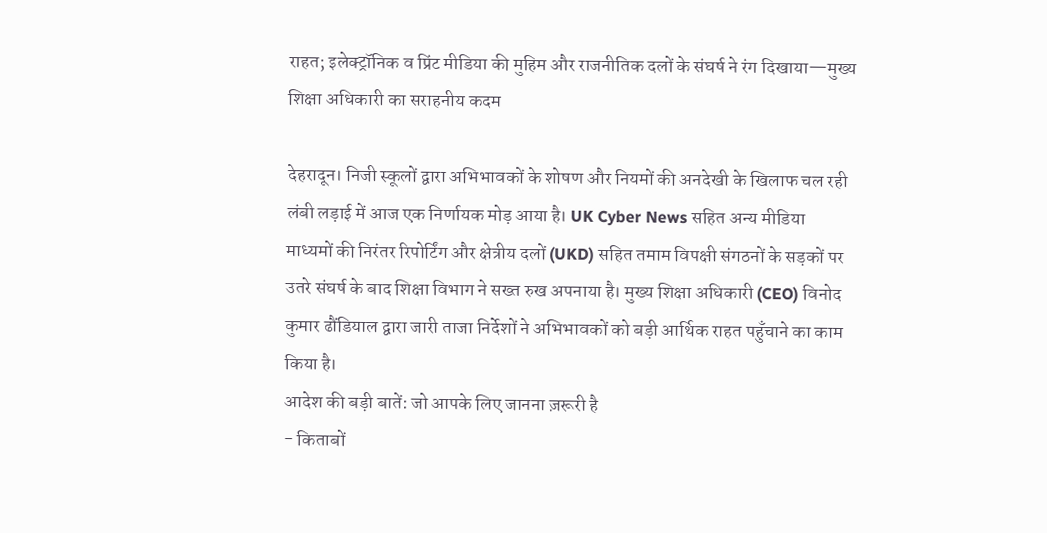राहत; इलेक्ट्रॉनिक व प्रिंट मीडिया की मुहिम और राजनीतिक दलों के संघर्ष ने रंग दिखाया—मुख्य शिक्षा अधिकारी का सराहनीय कदम

देहरादून। निजी स्कूलों द्वारा अभिभावकों के शोषण और नियमों की अनदेखी के खिलाफ चल रही लंबी लड़ाई में आज एक निर्णायक मोड़ आया है। UK Cyber News सहित अन्य मीडिया माध्यमों की निरंतर रिपोर्टिंग और क्षेत्रीय दलों (UKD) सहित तमाम विपक्षी संगठनों के सड़कों पर उतरे संघर्ष के बाद शिक्षा विभाग ने सख्त रुख अपनाया है। मुख्य शिक्षा अधिकारी (CEO) विनोद कुमार ढौंडियाल द्वारा जारी ताजा निर्देशों ने अभिभावकों को बड़ी आर्थिक राहत पहुँचाने का काम किया है।
आदेश की बड़ी बातें: जो आपके लिए जानना ज़रूरी है
- किताबों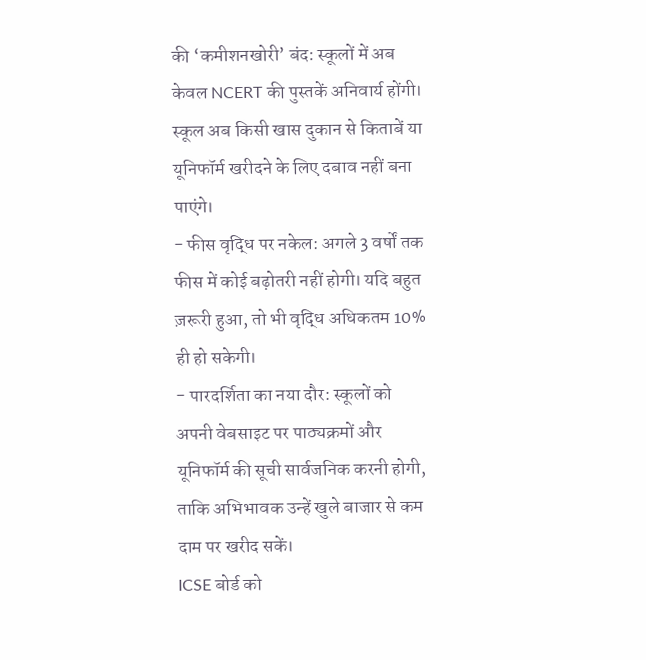की ‘कमीशनखोरी’ बंद: स्कूलों में अब केवल NCERT की पुस्तकें अनिवार्य होंगी। स्कूल अब किसी खास दुकान से किताबें या यूनिफॉर्म खरीदने के लिए दबाव नहीं बना पाएंगे।
- फीस वृद्धि पर नकेल: अगले 3 वर्षों तक फीस में कोई बढ़ोतरी नहीं होगी। यदि बहुत ज़रूरी हुआ, तो भी वृद्धि अधिकतम 10% ही हो सकेगी।
- पारदर्शिता का नया दौर: स्कूलों को अपनी वेबसाइट पर पाठ्यक्रमों और यूनिफॉर्म की सूची सार्वजनिक करनी होगी, ताकि अभिभावक उन्हें खुले बाजार से कम दाम पर खरीद सकें।
ICSE बोर्ड को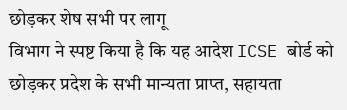छोड़कर शेष सभी पर लागू
विभाग ने स्पष्ट किया है कि यह आदेश ICSE बोर्ड को छोड़कर प्रदेश के सभी मान्यता प्राप्त, सहायता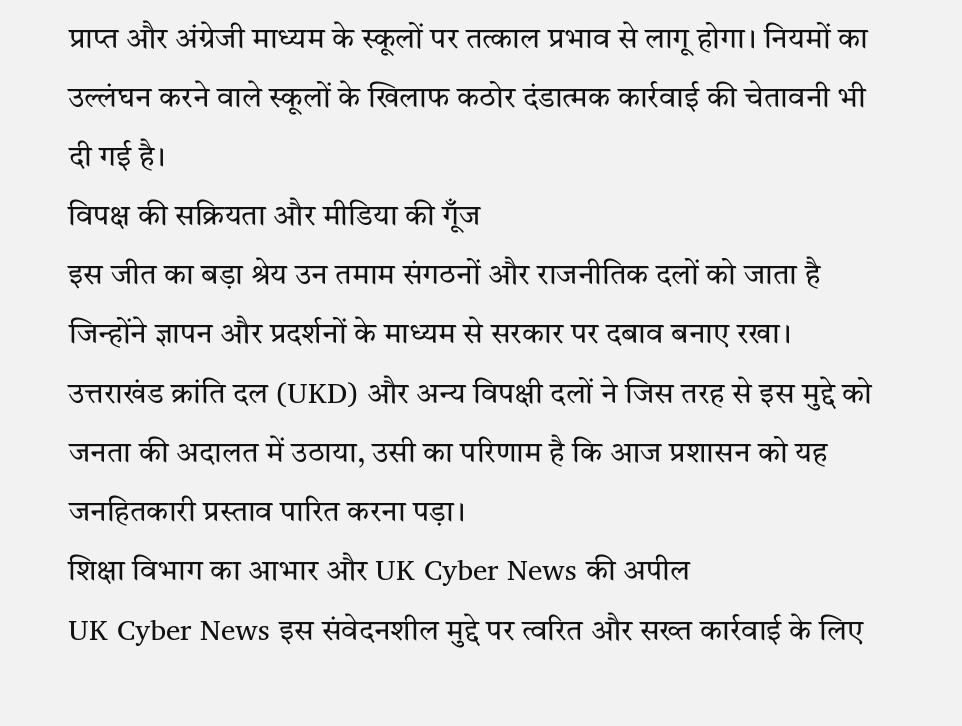प्राप्त और अंग्रेजी माध्यम के स्कूलों पर तत्काल प्रभाव से लागू होगा। नियमों का उल्लंघन करने वाले स्कूलों के खिलाफ कठोर दंडात्मक कार्रवाई की चेतावनी भी दी गई है।
विपक्ष की सक्रियता और मीडिया की गूँज
इस जीत का बड़ा श्रेय उन तमाम संगठनों और राजनीतिक दलों को जाता है जिन्होंने ज्ञापन और प्रदर्शनों के माध्यम से सरकार पर दबाव बनाए रखा। उत्तराखंड क्रांति दल (UKD) और अन्य विपक्षी दलों ने जिस तरह से इस मुद्दे को जनता की अदालत में उठाया, उसी का परिणाम है कि आज प्रशासन को यह जनहितकारी प्रस्ताव पारित करना पड़ा।
शिक्षा विभाग का आभार और UK Cyber News की अपील
UK Cyber News इस संवेदनशील मुद्दे पर त्वरित और सख्त कार्रवाई के लिए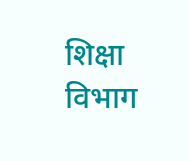शिक्षा विभाग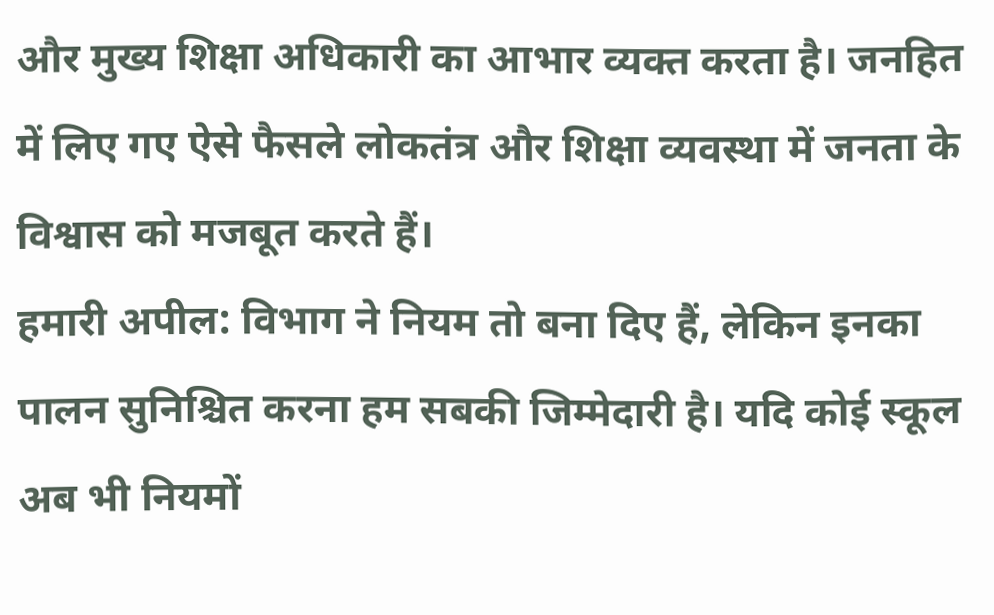और मुख्य शिक्षा अधिकारी का आभार व्यक्त करता है। जनहित में लिए गए ऐसे फैसले लोकतंत्र और शिक्षा व्यवस्था में जनता के विश्वास को मजबूत करते हैं।
हमारी अपील: विभाग ने नियम तो बना दिए हैं, लेकिन इनका पालन सुनिश्चित करना हम सबकी जिम्मेदारी है। यदि कोई स्कूल अब भी नियमों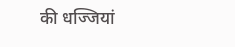की धज्जियां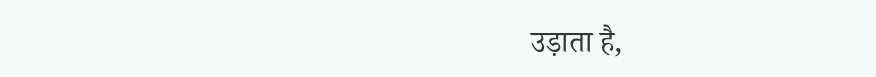उड़ाता है,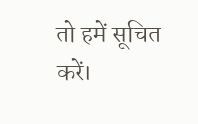तो हमें सूचित करें।